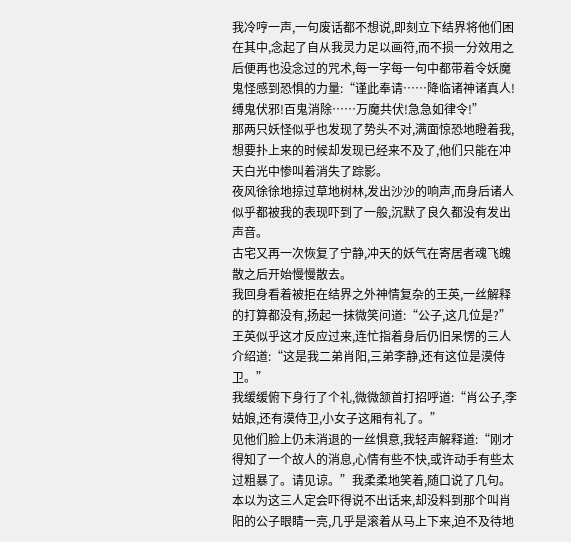我冷哼一声,一句废话都不想说,即刻立下结界将他们困在其中,念起了自从我灵力足以画符,而不损一分效用之后便再也没念过的咒术,每一字每一句中都带着令妖魔鬼怪感到恐惧的力量:“谨此奉请……降临诸神诸真人!缚鬼伏邪!百鬼消除……万魔共伏!急急如律令!”
那两只妖怪似乎也发现了势头不对,满面惊恐地瞪着我,想要扑上来的时候却发现已经来不及了,他们只能在冲天白光中惨叫着消失了踪影。
夜风徐徐地掠过草地树林,发出沙沙的响声,而身后诸人似乎都被我的表现吓到了一般,沉默了良久都没有发出声音。
古宅又再一次恢复了宁静,冲天的妖气在寄居者魂飞魄散之后开始慢慢散去。
我回身看着被拒在结界之外神情复杂的王英,一丝解释的打算都没有,扬起一抹微笑问道:“公子,这几位是?”
王英似乎这才反应过来,连忙指着身后仍旧呆愣的三人介绍道:“这是我二弟肖阳,三弟李静,还有这位是漠侍卫。”
我缓缓俯下身行了个礼,微微颔首打招呼道:“肖公子,李姑娘,还有漠侍卫,小女子这厢有礼了。”
见他们脸上仍未消退的一丝惧意,我轻声解释道:“刚才得知了一个故人的消息,心情有些不快,或许动手有些太过粗暴了。请见谅。”我柔柔地笑着,随口说了几句。
本以为这三人定会吓得说不出话来,却没料到那个叫肖阳的公子眼睛一亮,几乎是滚着从马上下来,迫不及待地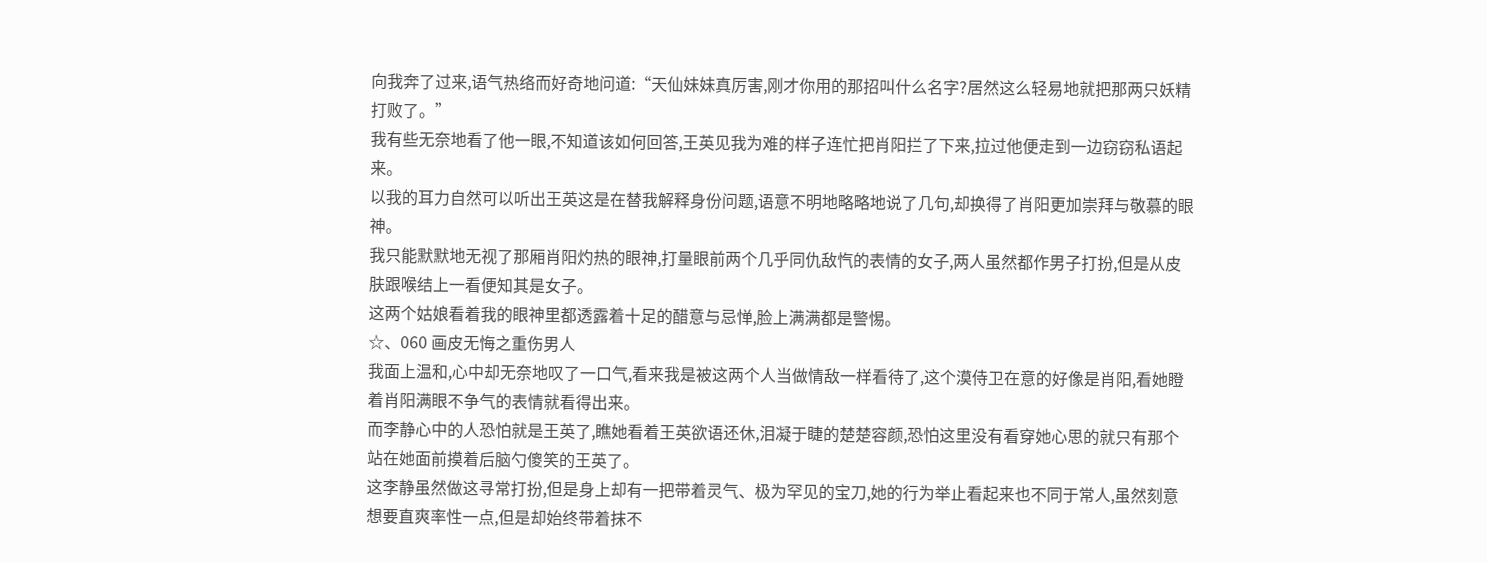向我奔了过来,语气热络而好奇地问道:“天仙妹妹真厉害,刚才你用的那招叫什么名字?居然这么轻易地就把那两只妖精打败了。”
我有些无奈地看了他一眼,不知道该如何回答,王英见我为难的样子连忙把肖阳拦了下来,拉过他便走到一边窃窃私语起来。
以我的耳力自然可以听出王英这是在替我解释身份问题,语意不明地略略地说了几句,却换得了肖阳更加崇拜与敬慕的眼神。
我只能默默地无视了那厢肖阳灼热的眼神,打量眼前两个几乎同仇敌忾的表情的女子,两人虽然都作男子打扮,但是从皮肤跟喉结上一看便知其是女子。
这两个姑娘看着我的眼神里都透露着十足的醋意与忌惮,脸上满满都是警惕。
☆、060 画皮无悔之重伤男人
我面上温和,心中却无奈地叹了一口气,看来我是被这两个人当做情敌一样看待了,这个漠侍卫在意的好像是肖阳,看她瞪着肖阳满眼不争气的表情就看得出来。
而李静心中的人恐怕就是王英了,瞧她看着王英欲语还休,泪凝于睫的楚楚容颜,恐怕这里没有看穿她心思的就只有那个站在她面前摸着后脑勺傻笑的王英了。
这李静虽然做这寻常打扮,但是身上却有一把带着灵气、极为罕见的宝刀,她的行为举止看起来也不同于常人,虽然刻意想要直爽率性一点,但是却始终带着抹不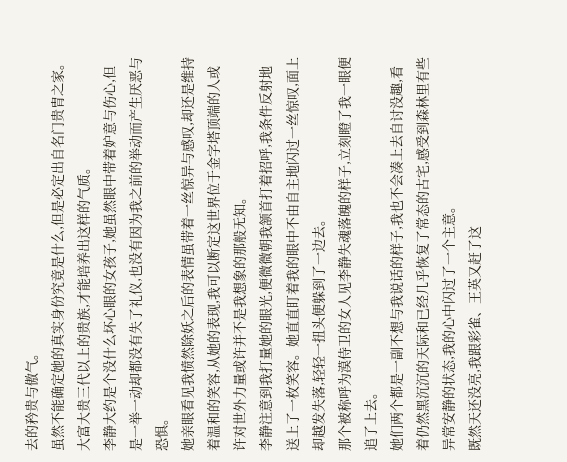去的矜贵与傲气。
虽然不能确定她的真实身份究竟是什么,但是必定出自名门贵胄之家。大富大贵三代以上的贵族,才能培养出这样的气质。
李静大约是个没什么坏心眼的女孩子,她虽然眼中带着妒意与伤心,但是一举一动却都没有失了礼仪,也没有因为我之前的举动而产生厌恶与恐惧。
她亲眼看见我愤然除妖之后的表情虽带着一丝惊异与感叹,却还是维持着温和的笑容,从她的表现,我可以断定这世界位于金字塔顶端的人或许对世外力量或许并不是我想象的那般无知。
李静注意到我打量她的眼光,便微微朝我颔首打着招呼,我条件反射地送上了一枚笑容。她直直盯着我的眼中不由自主地闪过一丝惊叹,面上却越发失落,轻轻一扭头便躲到了一边去。
那个被称呼为漠侍卫的女人见李静失魂落魄的样子,立刻瞪了我一眼便追了上去。
她们两个都是一副不想与我说话的样子,我也不会凑上去自讨没趣,看着仍然黑沉沉的天际和已经几乎恢复了常态的古宅,感受到森林里有些异常安静的状态,我的心中闪过了一个主意。
既然天还没亮,我跟彩雀、王英又赶了这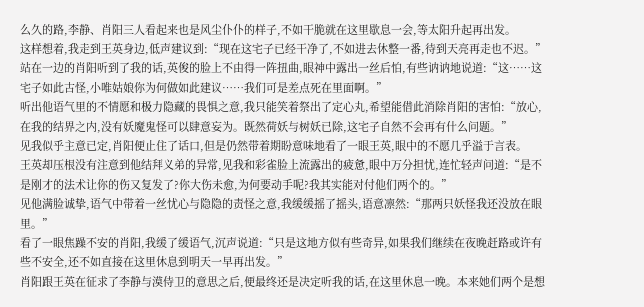么久的路,李静、肖阳三人看起来也是风尘仆仆的样子,不如干脆就在这里歇息一会,等太阳升起再出发。
这样想着,我走到王英身边,低声建议到:“现在这宅子已经干净了,不如进去休整一番,待到天亮再走也不迟。”
站在一边的肖阳听到了我的话,英俊的脸上不由得一阵扭曲,眼神中露出一丝后怕,有些讷讷地说道:“这……这宅子如此古怪,小唯姑娘你为何做如此建议……我们可是差点死在里面啊。”
听出他语气里的不情愿和极力隐藏的畏惧之意,我只能笑着祭出了定心丸,希望能借此消除肖阳的害怕:“放心,在我的结界之内,没有妖魔鬼怪可以肆意妄为。既然荷妖与树妖已除,这宅子自然不会再有什么问题。”
见我似乎主意已定,肖阳便止住了话口,但是仍然带着期盼意味地看了一眼王英,眼中的不愿几乎溢于言表。
王英却压根没有注意到他结拜义弟的异常,见我和彩雀脸上流露出的疲惫,眼中万分担忧,连忙轻声问道:“是不是刚才的法术让你的伤又复发了?你大伤未愈,为何要动手呢?我其实能对付他们两个的。”
见他满脸诚挚,语气中带着一丝忧心与隐隐的责怪之意,我缓缓摇了摇头,语意凛然:“那两只妖怪我还没放在眼里。”
看了一眼焦躁不安的肖阳,我缓了缓语气,沉声说道:“只是这地方似有些奇异,如果我们继续在夜晚赶路或许有些不安全,还不如直接在这里休息到明天一早再出发。”
肖阳跟王英在征求了李静与漠侍卫的意思之后,便最终还是决定听我的话,在这里休息一晚。本来她们两个是想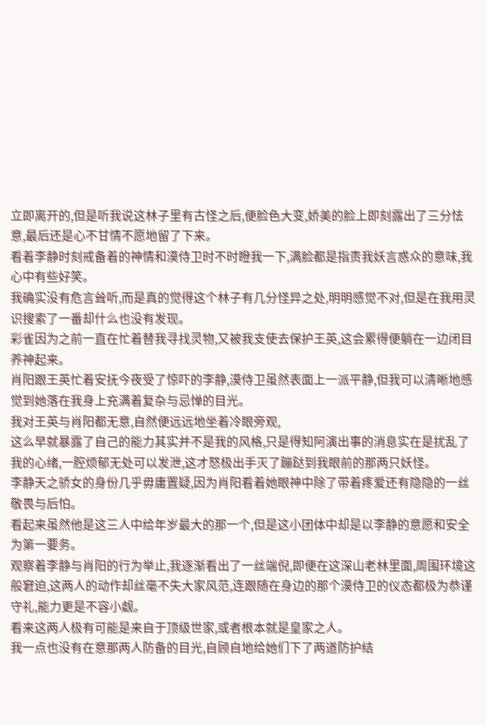立即离开的,但是听我说这林子里有古怪之后,便脸色大变,娇美的脸上即刻露出了三分怯意,最后还是心不甘情不愿地留了下来。
看着李静时刻戒备着的神情和漠侍卫时不时瞪我一下,满脸都是指责我妖言惑众的意味,我心中有些好笑。
我确实没有危言耸听,而是真的觉得这个林子有几分怪异之处,明明感觉不对,但是在我用灵识搜索了一番却什么也没有发现。
彩雀因为之前一直在忙着替我寻找灵物,又被我支使去保护王英,这会累得便躺在一边闭目养神起来。
肖阳跟王英忙着安抚今夜受了惊吓的李静,漠侍卫虽然表面上一派平静,但我可以清晰地感觉到她落在我身上充满着复杂与忌惮的目光。
我对王英与肖阳都无意,自然便远远地坐着冷眼旁观,
这么早就暴露了自己的能力其实并不是我的风格,只是得知阿演出事的消息实在是扰乱了我的心绪,一腔烦郁无处可以发泄,这才怒极出手灭了蹦跶到我眼前的那两只妖怪。
李静天之骄女的身份几乎毋庸置疑,因为肖阳看着她眼神中除了带着疼爱还有隐隐的一丝敬畏与后怕。
看起来虽然他是这三人中给年岁最大的那一个,但是这小团体中却是以李静的意愿和安全为第一要务。
观察着李静与肖阳的行为举止,我逐渐看出了一丝端倪,即便在这深山老林里面,周围环境这般窘迫,这两人的动作却丝毫不失大家风范,连跟随在身边的那个漠侍卫的仪态都极为恭谨守礼,能力更是不容小觑。
看来这两人极有可能是来自于顶级世家,或者根本就是皇家之人。
我一点也没有在意那两人防备的目光,自顾自地给她们下了两道防护结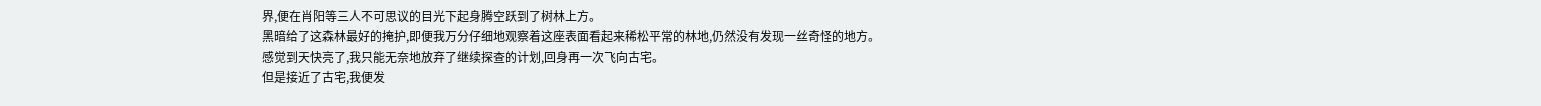界,便在肖阳等三人不可思议的目光下起身腾空跃到了树林上方。
黑暗给了这森林最好的掩护,即便我万分仔细地观察着这座表面看起来稀松平常的林地,仍然没有发现一丝奇怪的地方。
感觉到天快亮了,我只能无奈地放弃了继续探查的计划,回身再一次飞向古宅。
但是接近了古宅,我便发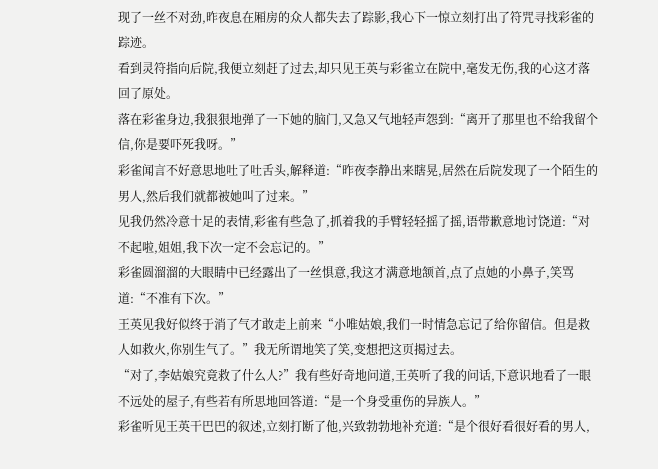现了一丝不对劲,昨夜息在厢房的众人都失去了踪影,我心下一惊立刻打出了符咒寻找彩雀的踪迹。
看到灵符指向后院,我便立刻赶了过去,却只见王英与彩雀立在院中,毫发无伤,我的心这才落回了原处。
落在彩雀身边,我狠狠地弹了一下她的脑门,又急又气地轻声怨到:“离开了那里也不给我留个信,你是要吓死我呀。”
彩雀闻言不好意思地吐了吐舌头,解释道:“昨夜李静出来瞎晃,居然在后院发现了一个陌生的男人,然后我们就都被她叫了过来。”
见我仍然冷意十足的表情,彩雀有些急了,抓着我的手臂轻轻摇了摇,语带歉意地讨饶道:“对不起啦,姐姐,我下次一定不会忘记的。”
彩雀圆溜溜的大眼睛中已经露出了一丝惧意,我这才满意地颔首,点了点她的小鼻子,笑骂道:“不准有下次。”
王英见我好似终于消了气才敢走上前来“小唯姑娘,我们一时情急忘记了给你留信。但是救人如救火,你别生气了。”我无所谓地笑了笑,变想把这页揭过去。
“对了,李姑娘究竟救了什么人?”我有些好奇地问道,王英听了我的问话,下意识地看了一眼不远处的屋子,有些若有所思地回答道:“是一个身受重伤的异族人。”
彩雀听见王英干巴巴的叙述,立刻打断了他,兴致勃勃地补充道:“是个很好看很好看的男人,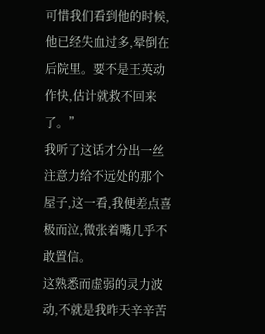可惜我们看到他的时候,他已经失血过多,晕倒在后院里。要不是王英动作快,估计就救不回来了。”
我听了这话才分出一丝注意力给不远处的那个屋子,这一看,我便差点喜极而泣,微张着嘴几乎不敢置信。
这熟悉而虚弱的灵力波动,不就是我昨天辛辛苦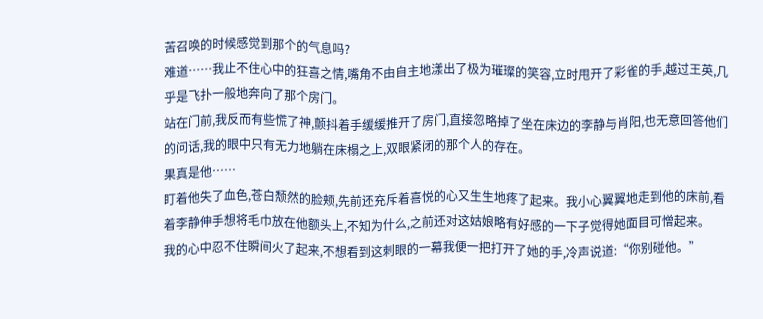苦召唤的时候感觉到那个的气息吗?
难道……我止不住心中的狂喜之情,嘴角不由自主地漾出了极为璀璨的笑容,立时甩开了彩雀的手,越过王英,几乎是飞扑一般地奔向了那个房门。
站在门前,我反而有些慌了神,颤抖着手缓缓推开了房门,直接忽略掉了坐在床边的李静与肖阳,也无意回答他们的问话,我的眼中只有无力地躺在床榻之上,双眼紧闭的那个人的存在。
果真是他……
盯着他失了血色,苍白颓然的脸颊,先前还充斥着喜悦的心又生生地疼了起来。我小心翼翼地走到他的床前,看着李静伸手想将毛巾放在他额头上,不知为什么,之前还对这姑娘略有好感的一下子觉得她面目可憎起来。
我的心中忍不住瞬间火了起来,不想看到这刺眼的一幕我便一把打开了她的手,冷声说道:“你别碰他。”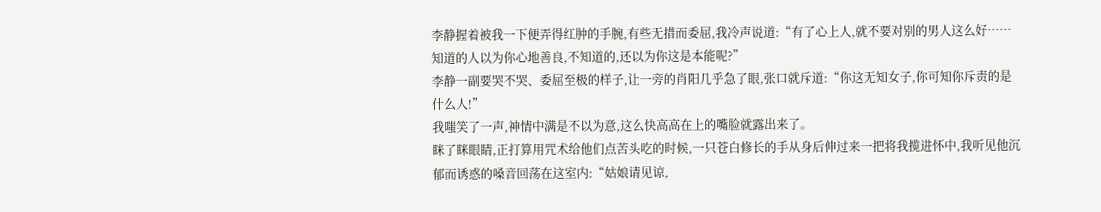李静握着被我一下便弄得红肿的手腕,有些无措而委屈,我冷声说道:“有了心上人,就不要对别的男人这么好……知道的人以为你心地善良,不知道的,还以为你这是本能呢?”
李静一副要哭不哭、委屈至极的样子,让一旁的肖阳几乎急了眼,张口就斥道:“你这无知女子,你可知你斥责的是什么人!”
我嗤笑了一声,神情中满是不以为意,这么快高高在上的嘴脸就露出来了。
眯了眯眼睛,正打算用咒术给他们点苦头吃的时候,一只苍白修长的手从身后伸过来一把将我揽进怀中,我听见他沉郁而诱惑的嗓音回荡在这室内:“姑娘请见谅,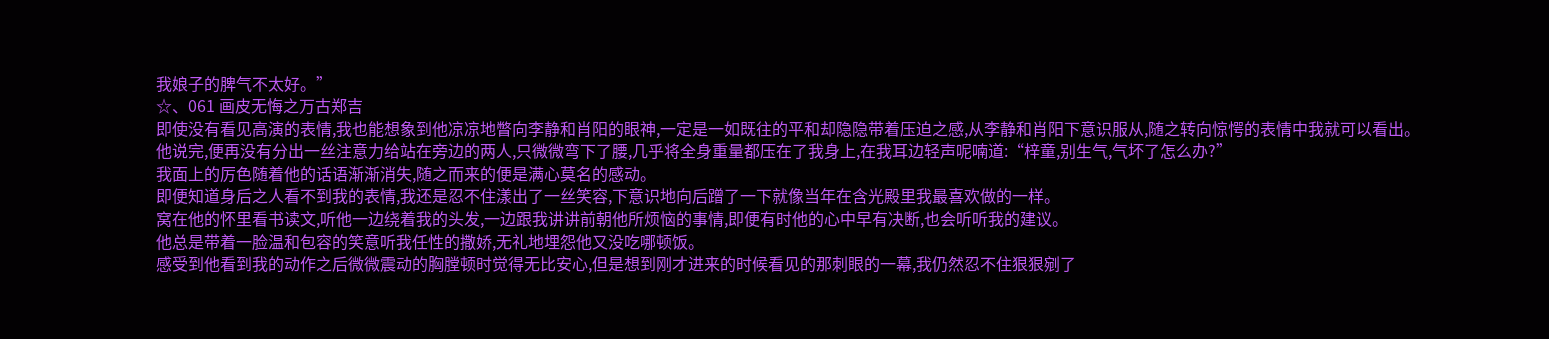我娘子的脾气不太好。”
☆、061 画皮无悔之万古郑吉
即使没有看见高演的表情,我也能想象到他凉凉地瞥向李静和肖阳的眼神,一定是一如既往的平和却隐隐带着压迫之感,从李静和肖阳下意识服从,随之转向惊愕的表情中我就可以看出。
他说完,便再没有分出一丝注意力给站在旁边的两人,只微微弯下了腰,几乎将全身重量都压在了我身上,在我耳边轻声呢喃道:“梓童,别生气,气坏了怎么办?”
我面上的厉色随着他的话语渐渐消失,随之而来的便是满心莫名的感动。
即便知道身后之人看不到我的表情,我还是忍不住漾出了一丝笑容,下意识地向后蹭了一下就像当年在含光殿里我最喜欢做的一样。
窝在他的怀里看书读文,听他一边绕着我的头发,一边跟我讲讲前朝他所烦恼的事情,即便有时他的心中早有决断,也会听听我的建议。
他总是带着一脸温和包容的笑意听我任性的撒娇,无礼地埋怨他又没吃哪顿饭。
感受到他看到我的动作之后微微震动的胸膛顿时觉得无比安心,但是想到刚才进来的时候看见的那刺眼的一幕,我仍然忍不住狠狠剜了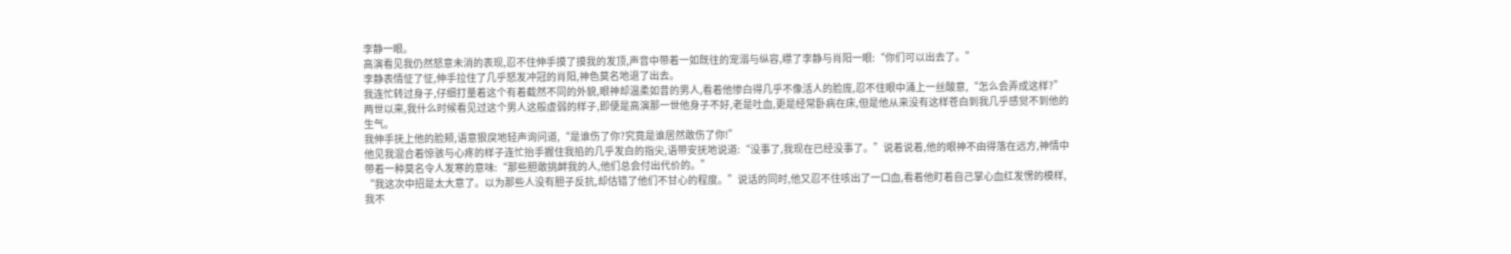李静一眼。
高演看见我仍然怒意未消的表现,忍不住伸手摸了摸我的发顶,声音中带着一如既往的宠溺与纵容,瞟了李静与肖阳一眼:“你们可以出去了。”
李静表情怔了怔,伸手拉住了几乎怒发冲冠的肖阳,神色莫名地退了出去。
我连忙转过身子,仔细打量着这个有着截然不同的外貌,眼神却温柔如昔的男人,看着他惨白得几乎不像活人的脸庞,忍不住眼中涌上一丝酸意,“怎么会弄成这样?”
两世以来,我什么时候看见过这个男人这般虚弱的样子,即便是高演那一世他身子不好,老是吐血,更是经常卧病在床,但是他从来没有这样苍白到我几乎感觉不到他的生气。
我伸手抚上他的脸颊,语意狠戾地轻声询问道,“是谁伤了你?究竟是谁居然敢伤了你!”
他见我混合着惊骇与心疼的样子连忙抬手握住我掐的几乎发白的指尖,语带安抚地说道:“没事了,我现在已经没事了。”说着说着,他的眼神不由得落在远方,神情中带着一种莫名令人发寒的意味:“那些胆敢挑衅我的人,他们总会付出代价的。”
“我这次中招是太大意了。以为那些人没有胆子反抗,却估错了他们不甘心的程度。”说话的同时,他又忍不住咳出了一口血,看着他盯着自己掌心血红发愣的模样,我不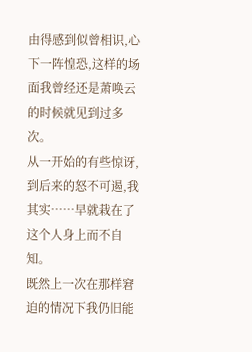由得感到似曾相识,心下一阵惶恐,这样的场面我曾经还是萧唤云的时候就见到过多次。
从一开始的有些惊讶,到后来的怒不可遏,我其实……早就栽在了这个人身上而不自知。
既然上一次在那样窘迫的情况下我仍旧能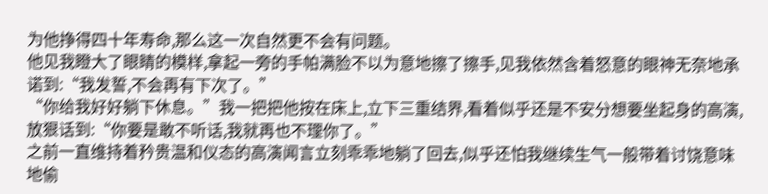为他挣得四十年寿命,那么这一次自然更不会有问题。
他见我瞪大了眼睛的模样,拿起一旁的手帕满脸不以为意地擦了擦手,见我依然含着怒意的眼神无奈地承诺到:“我发誓,不会再有下次了。”
“你给我好好躺下休息。”我一把把他按在床上,立下三重结界,看着似乎还是不安分想要坐起身的高演,放狠话到:“你要是敢不听话,我就再也不理你了。”
之前一直维持着矜贵温和仪态的高演闻言立刻乖乖地躺了回去,似乎还怕我继续生气一般带着讨饶意味地偷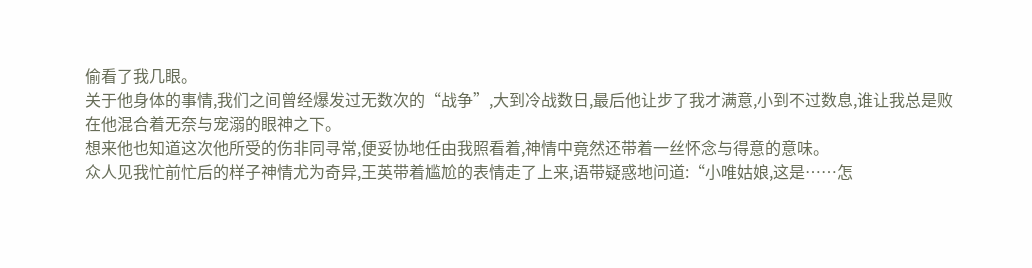偷看了我几眼。
关于他身体的事情,我们之间曾经爆发过无数次的“战争”,大到冷战数日,最后他让步了我才满意,小到不过数息,谁让我总是败在他混合着无奈与宠溺的眼神之下。
想来他也知道这次他所受的伤非同寻常,便妥协地任由我照看着,神情中竟然还带着一丝怀念与得意的意味。
众人见我忙前忙后的样子神情尤为奇异,王英带着尴尬的表情走了上来,语带疑惑地问道:“小唯姑娘,这是……怎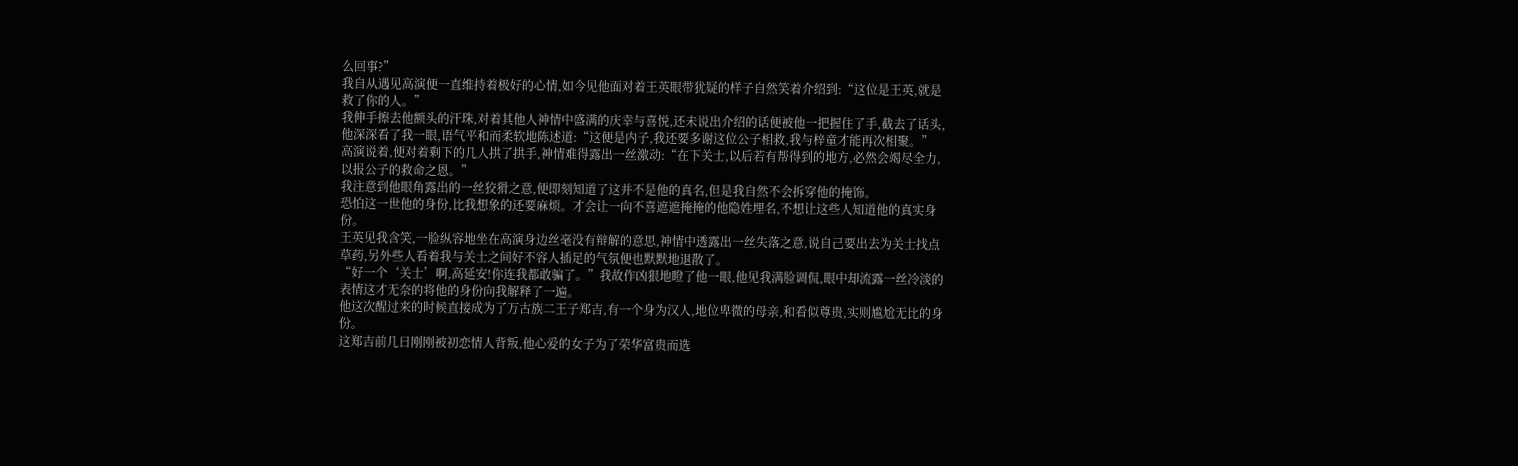么回事?”
我自从遇见高演便一直维持着极好的心情,如今见他面对着王英眼带犹疑的样子自然笑着介绍到:“这位是王英,就是救了你的人。”
我伸手擦去他额头的汗珠,对着其他人神情中盛满的庆幸与喜悦,还未说出介绍的话便被他一把握住了手,截去了话头,他深深看了我一眼,语气平和而柔软地陈述道:“这便是内子,我还要多谢这位公子相救,我与梓童才能再次相聚。”
高演说着,便对着剩下的几人拱了拱手,神情难得露出一丝激动:“在下关士,以后若有帮得到的地方,必然会竭尽全力,以报公子的救命之恩。”
我注意到他眼角露出的一丝狡猾之意,便即刻知道了这并不是他的真名,但是我自然不会拆穿他的掩饰。
恐怕这一世他的身份,比我想象的还要麻烦。才会让一向不喜遮遮掩掩的他隐姓埋名,不想让这些人知道他的真实身份。
王英见我含笑,一脸纵容地坐在高演身边丝毫没有辩解的意思,神情中透露出一丝失落之意,说自己要出去为关士找点草药,另外些人看着我与关士之间好不容人插足的气氛便也默默地退散了。
“好一个‘关士’啊,高延安!你连我都敢骗了。”我故作凶狠地瞪了他一眼,他见我满脸调侃,眼中却流露一丝冷淡的表情这才无奈的将他的身份向我解释了一遍。
他这次醒过来的时候直接成为了万古族二王子郑吉,有一个身为汉人,地位卑微的母亲,和看似尊贵,实则尴尬无比的身份。
这郑吉前几日刚刚被初恋情人背叛,他心爱的女子为了荣华富贵而选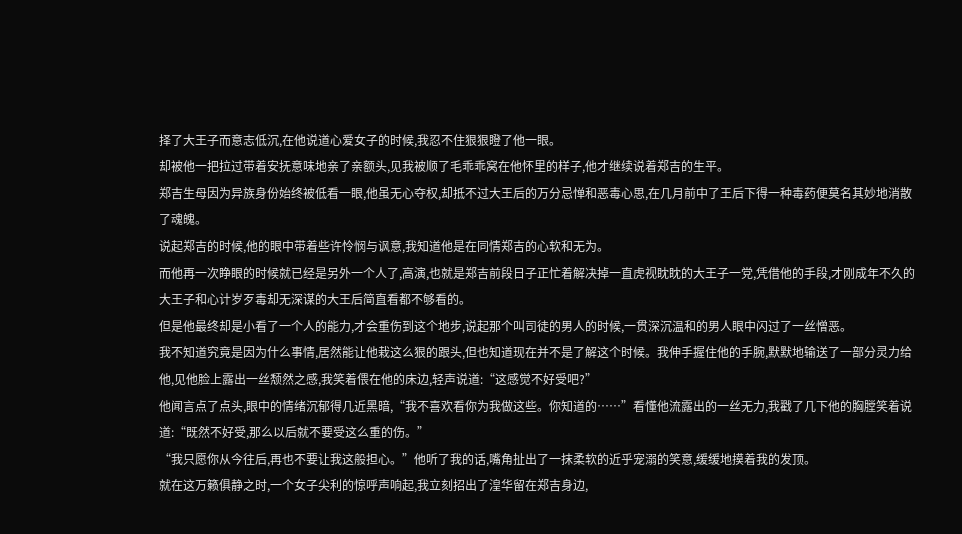择了大王子而意志低沉,在他说道心爱女子的时候,我忍不住狠狠瞪了他一眼。
却被他一把拉过带着安抚意味地亲了亲额头,见我被顺了毛乖乖窝在他怀里的样子,他才继续说着郑吉的生平。
郑吉生母因为异族身份始终被低看一眼,他虽无心夺权,却抵不过大王后的万分忌惮和恶毒心思,在几月前中了王后下得一种毒药便莫名其妙地消散了魂魄。
说起郑吉的时候,他的眼中带着些许怜悯与讽意,我知道他是在同情郑吉的心软和无为。
而他再一次睁眼的时候就已经是另外一个人了,高演,也就是郑吉前段日子正忙着解决掉一直虎视眈眈的大王子一党,凭借他的手段,才刚成年不久的大王子和心计岁歹毒却无深谋的大王后简直看都不够看的。
但是他最终却是小看了一个人的能力,才会重伤到这个地步,说起那个叫司徒的男人的时候,一贯深沉温和的男人眼中闪过了一丝憎恶。
我不知道究竟是因为什么事情,居然能让他栽这么狠的跟头,但也知道现在并不是了解这个时候。我伸手握住他的手腕,默默地输送了一部分灵力给他,见他脸上露出一丝颓然之感,我笑着偎在他的床边,轻声说道:“这感觉不好受吧?”
他闻言点了点头,眼中的情绪沉郁得几近黑暗,“我不喜欢看你为我做这些。你知道的……”看懂他流露出的一丝无力,我戳了几下他的胸膛笑着说道:“既然不好受,那么以后就不要受这么重的伤。”
“我只愿你从今往后,再也不要让我这般担心。”他听了我的话,嘴角扯出了一抹柔软的近乎宠溺的笑意,缓缓地摸着我的发顶。
就在这万籁俱静之时,一个女子尖利的惊呼声响起,我立刻招出了湟华留在郑吉身边,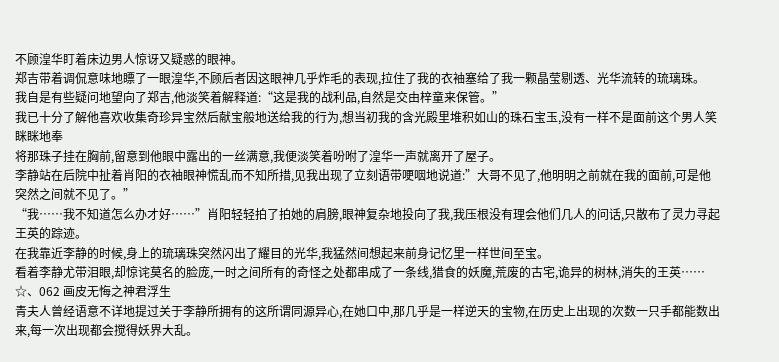不顾湟华盯着床边男人惊讶又疑惑的眼神。
郑吉带着调侃意味地瞟了一眼湟华,不顾后者因这眼神几乎炸毛的表现,拉住了我的衣袖塞给了我一颗晶莹剔透、光华流转的琉璃珠。
我自是有些疑问地望向了郑吉,他淡笑着解释道:“这是我的战利品,自然是交由梓童来保管。”
我已十分了解他喜欢收集奇珍异宝然后献宝般地送给我的行为,想当初我的含光殿里堆积如山的珠石宝玉,没有一样不是面前这个男人笑眯眯地奉
将那珠子挂在胸前,留意到他眼中露出的一丝满意,我便淡笑着吩咐了湟华一声就离开了屋子。
李静站在后院中扯着肖阳的衣袖眼神慌乱而不知所措,见我出现了立刻语带哽咽地说道:”大哥不见了,他明明之前就在我的面前,可是他突然之间就不见了。”
“我……我不知道怎么办才好……”肖阳轻轻拍了拍她的肩膀,眼神复杂地投向了我,我压根没有理会他们几人的问话,只散布了灵力寻起王英的踪迹。
在我靠近李静的时候,身上的琉璃珠突然闪出了耀目的光华,我猛然间想起来前身记忆里一样世间至宝。
看着李静尤带泪眼,却惊诧莫名的脸庞,一时之间所有的奇怪之处都串成了一条线,猎食的妖魔,荒废的古宅,诡异的树林,消失的王英……
☆、062 画皮无悔之神君浮生
青夫人曾经语意不详地提过关于李静所拥有的这所谓同源异心,在她口中,那几乎是一样逆天的宝物,在历史上出现的次数一只手都能数出来,每一次出现都会搅得妖界大乱。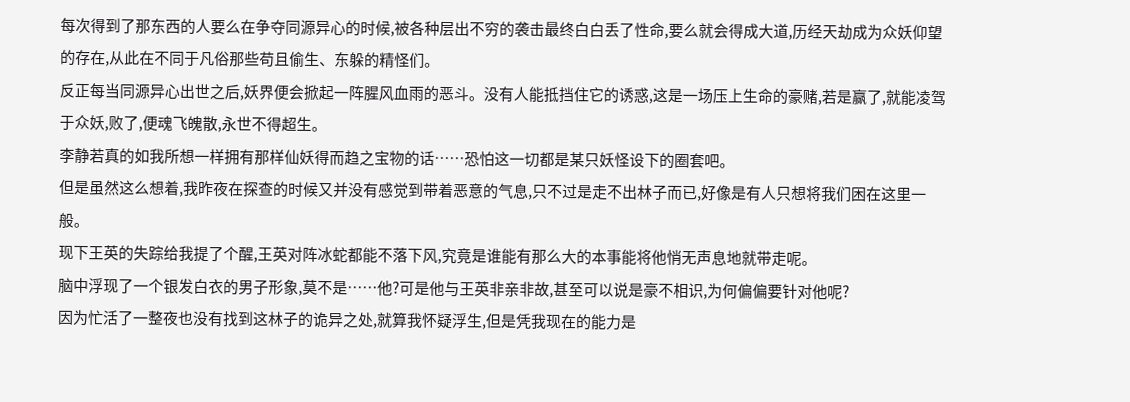每次得到了那东西的人要么在争夺同源异心的时候,被各种层出不穷的袭击最终白白丢了性命,要么就会得成大道,历经天劫成为众妖仰望的存在,从此在不同于凡俗那些苟且偷生、东躲的精怪们。
反正每当同源异心出世之后,妖界便会掀起一阵腥风血雨的恶斗。没有人能抵挡住它的诱惑,这是一场压上生命的豪赌,若是赢了,就能凌驾于众妖,败了,便魂飞魄散,永世不得超生。
李静若真的如我所想一样拥有那样仙妖得而趋之宝物的话……恐怕这一切都是某只妖怪设下的圈套吧。
但是虽然这么想着,我昨夜在探查的时候又并没有感觉到带着恶意的气息,只不过是走不出林子而已,好像是有人只想将我们困在这里一般。
现下王英的失踪给我提了个醒,王英对阵冰蛇都能不落下风,究竟是谁能有那么大的本事能将他悄无声息地就带走呢。
脑中浮现了一个银发白衣的男子形象,莫不是……他?可是他与王英非亲非故,甚至可以说是豪不相识,为何偏偏要针对他呢?
因为忙活了一整夜也没有找到这林子的诡异之处,就算我怀疑浮生,但是凭我现在的能力是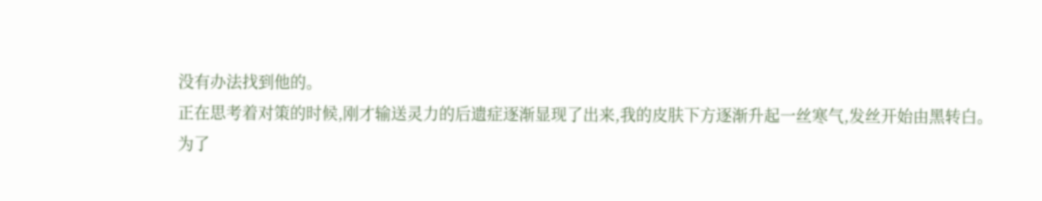没有办法找到他的。
正在思考着对策的时候,刚才输送灵力的后遗症逐渐显现了出来,我的皮肤下方逐渐升起一丝寒气,发丝开始由黑转白。
为了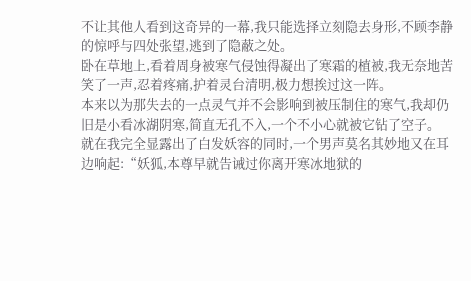不让其他人看到这奇异的一幕,我只能选择立刻隐去身形,不顾李静的惊呼与四处张望,逃到了隐蔽之处。
卧在草地上,看着周身被寒气侵蚀得凝出了寒霜的植被,我无奈地苦笑了一声,忍着疼痛,护着灵台清明,极力想挨过这一阵。
本来以为那失去的一点灵气并不会影响到被压制住的寒气,我却仍旧是小看冰湖阴寒,简直无孔不入,一个不小心就被它钻了空子。
就在我完全显露出了白发妖容的同时,一个男声莫名其妙地又在耳边响起:“妖狐,本尊早就告诫过你离开寒冰地狱的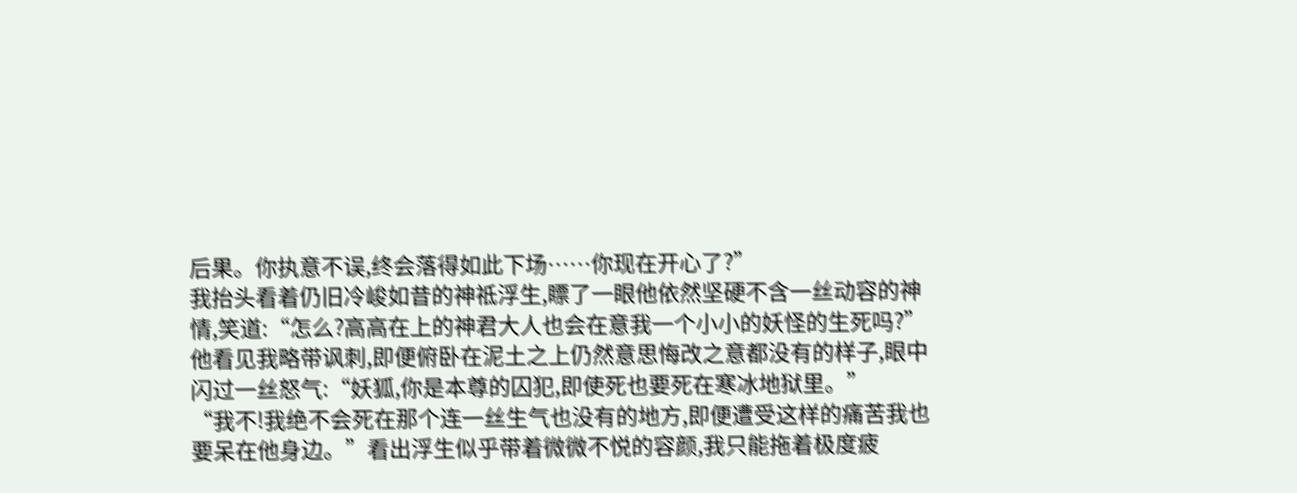后果。你执意不误,终会落得如此下场……你现在开心了?”
我抬头看着仍旧冷峻如昔的神祗浮生,瞟了一眼他依然坚硬不含一丝动容的神情,笑道:“怎么?高高在上的神君大人也会在意我一个小小的妖怪的生死吗?”
他看见我略带讽刺,即便俯卧在泥土之上仍然意思悔改之意都没有的样子,眼中闪过一丝怒气:“妖狐,你是本尊的囚犯,即使死也要死在寒冰地狱里。”
“我不!我绝不会死在那个连一丝生气也没有的地方,即便遭受这样的痛苦我也要呆在他身边。”看出浮生似乎带着微微不悦的容颜,我只能拖着极度疲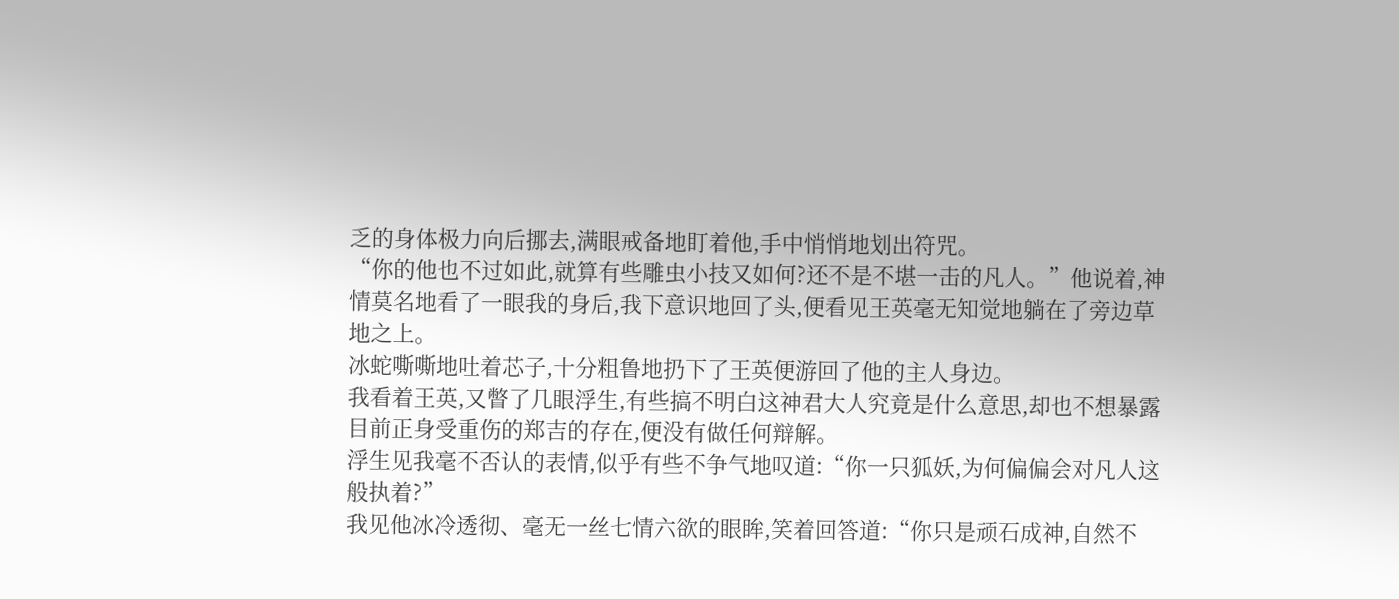乏的身体极力向后挪去,满眼戒备地盯着他,手中悄悄地划出符咒。
“你的他也不过如此,就算有些雕虫小技又如何?还不是不堪一击的凡人。”他说着,神情莫名地看了一眼我的身后,我下意识地回了头,便看见王英毫无知觉地躺在了旁边草地之上。
冰蛇嘶嘶地吐着芯子,十分粗鲁地扔下了王英便游回了他的主人身边。
我看着王英,又瞥了几眼浮生,有些搞不明白这神君大人究竟是什么意思,却也不想暴露目前正身受重伤的郑吉的存在,便没有做任何辩解。
浮生见我毫不否认的表情,似乎有些不争气地叹道:“你一只狐妖,为何偏偏会对凡人这般执着?”
我见他冰冷透彻、毫无一丝七情六欲的眼眸,笑着回答道:“你只是顽石成神,自然不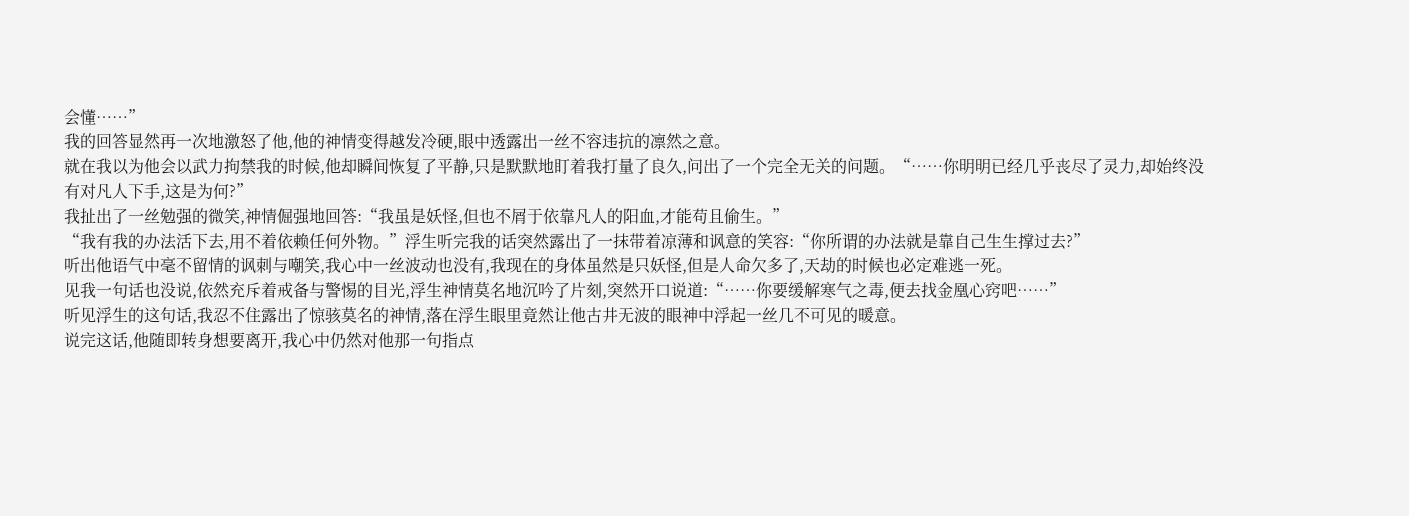会懂……”
我的回答显然再一次地激怒了他,他的神情变得越发冷硬,眼中透露出一丝不容违抗的凛然之意。
就在我以为他会以武力拘禁我的时候,他却瞬间恢复了平静,只是默默地盯着我打量了良久,问出了一个完全无关的问题。“……你明明已经几乎丧尽了灵力,却始终没有对凡人下手,这是为何?”
我扯出了一丝勉强的微笑,神情倔强地回答:“我虽是妖怪,但也不屑于依靠凡人的阳血,才能苟且偷生。”
“我有我的办法活下去,用不着依赖任何外物。”浮生听完我的话突然露出了一抹带着凉薄和讽意的笑容:“你所谓的办法就是靠自己生生撑过去?”
听出他语气中毫不留情的讽刺与嘲笑,我心中一丝波动也没有,我现在的身体虽然是只妖怪,但是人命欠多了,天劫的时候也必定难逃一死。
见我一句话也没说,依然充斥着戒备与警惕的目光,浮生神情莫名地沉吟了片刻,突然开口说道:“……你要缓解寒气之毒,便去找金凰心窍吧……”
听见浮生的这句话,我忍不住露出了惊骇莫名的神情,落在浮生眼里竟然让他古井无波的眼神中浮起一丝几不可见的暖意。
说完这话,他随即转身想要离开,我心中仍然对他那一句指点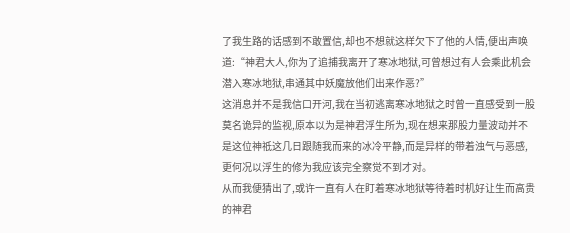了我生路的话感到不敢置信,却也不想就这样欠下了他的人情,便出声唤道:“神君大人,你为了追捕我离开了寒冰地狱,可曾想过有人会乘此机会潜入寒冰地狱,串通其中妖魔放他们出来作恶?”
这消息并不是我信口开河,我在当初逃离寒冰地狱之时曾一直感受到一股莫名诡异的监视,原本以为是神君浮生所为,现在想来那股力量波动并不是这位神祗这几日跟随我而来的冰冷平静,而是异样的带着浊气与恶感,更何况以浮生的修为我应该完全察觉不到才对。
从而我便猜出了,或许一直有人在盯着寒冰地狱等待着时机好让生而高贵的神君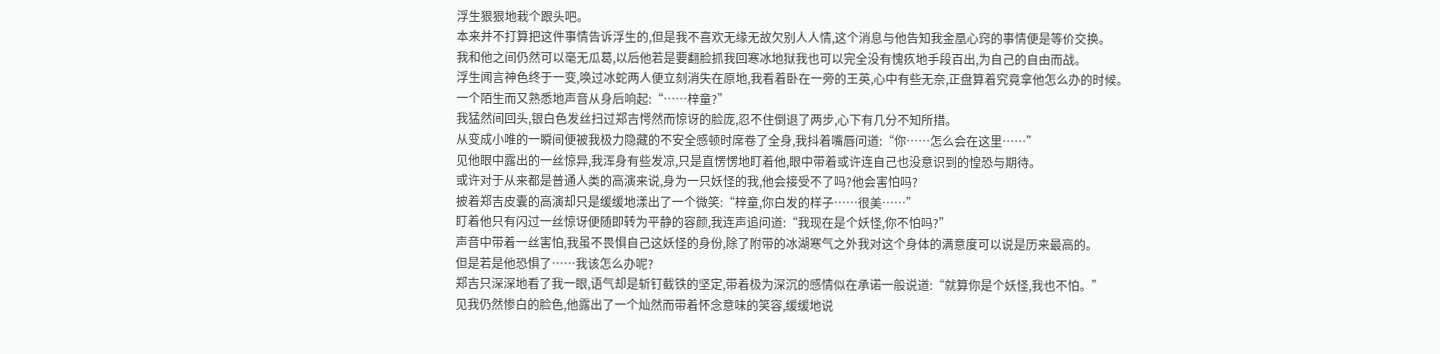浮生狠狠地栽个跟头吧。
本来并不打算把这件事情告诉浮生的,但是我不喜欢无缘无故欠别人人情,这个消息与他告知我金凰心窍的事情便是等价交换。
我和他之间仍然可以毫无瓜葛,以后他若是要翻脸抓我回寒冰地狱我也可以完全没有愧疚地手段百出,为自己的自由而战。
浮生闻言神色终于一变,唤过冰蛇两人便立刻消失在原地,我看着卧在一旁的王英,心中有些无奈,正盘算着究竟拿他怎么办的时候。
一个陌生而又熟悉地声音从身后响起:“……梓童?”
我猛然间回头,银白色发丝扫过郑吉愕然而惊讶的脸庞,忍不住倒退了两步,心下有几分不知所措。
从变成小唯的一瞬间便被我极力隐藏的不安全感顿时席卷了全身,我抖着嘴唇问道:“你……怎么会在这里……”
见他眼中露出的一丝惊异,我浑身有些发凉,只是直愣愣地盯着他,眼中带着或许连自己也没意识到的惶恐与期待。
或许对于从来都是普通人类的高演来说,身为一只妖怪的我,他会接受不了吗?他会害怕吗?
披着郑吉皮囊的高演却只是缓缓地漾出了一个微笑:“梓童,你白发的样子……很美……”
盯着他只有闪过一丝惊讶便随即转为平静的容颜,我连声追问道:“我现在是个妖怪,你不怕吗?”
声音中带着一丝害怕,我虽不畏惧自己这妖怪的身份,除了附带的冰湖寒气之外我对这个身体的满意度可以说是历来最高的。
但是若是他恐惧了……我该怎么办呢?
郑吉只深深地看了我一眼,语气却是斩钉截铁的坚定,带着极为深沉的感情似在承诺一般说道:“就算你是个妖怪,我也不怕。”
见我仍然惨白的脸色,他露出了一个灿然而带着怀念意味的笑容,缓缓地说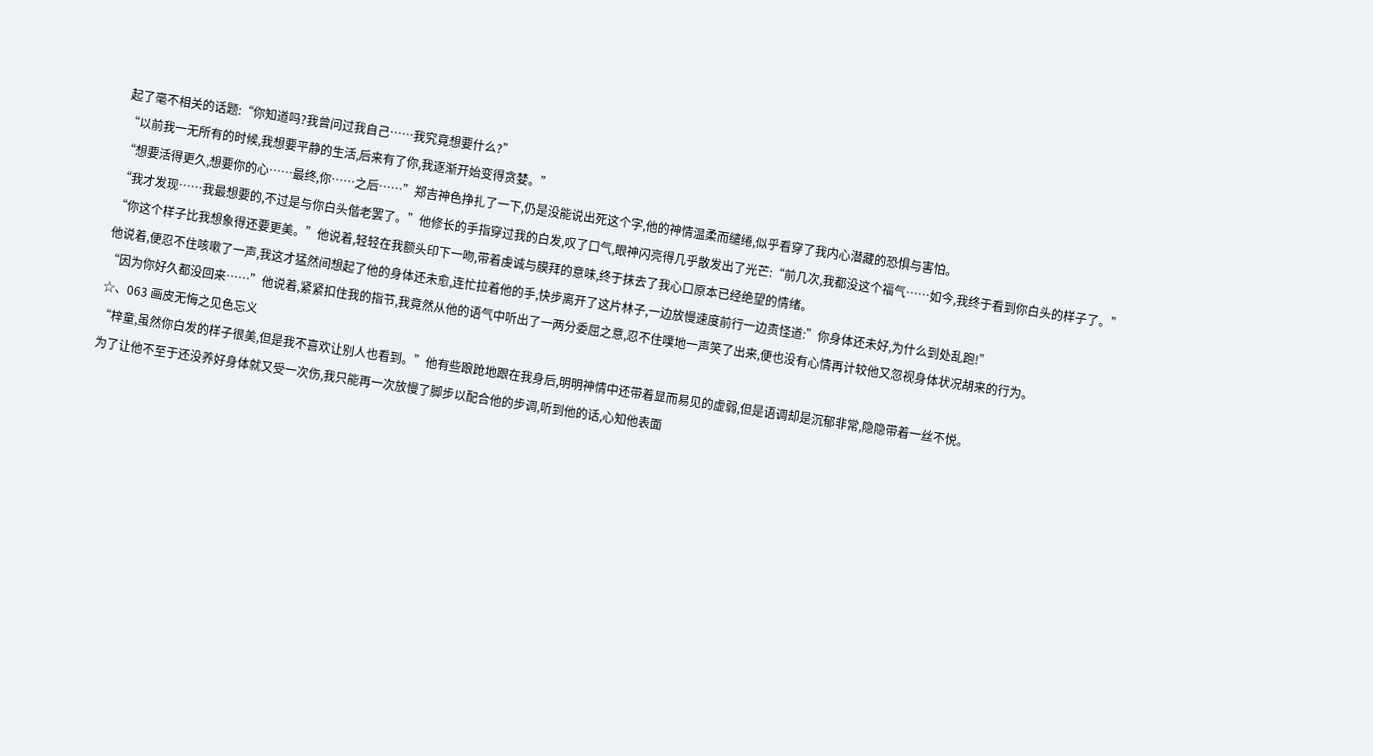起了毫不相关的话题:“你知道吗?我曾问过我自己……我究竟想要什么?”
“以前我一无所有的时候,我想要平静的生活,后来有了你,我逐渐开始变得贪婪。”
“想要活得更久,想要你的心……最终,你……之后……”郑吉神色挣扎了一下,仍是没能说出死这个字,他的神情温柔而缱绻,似乎看穿了我内心潜藏的恐惧与害怕。
“我才发现……我最想要的,不过是与你白头偕老罢了。”他修长的手指穿过我的白发,叹了口气,眼神闪亮得几乎散发出了光芒:“前几次,我都没这个福气……如今,我终于看到你白头的样子了。”
“你这个样子比我想象得还要更美。”他说着,轻轻在我额头印下一吻,带着虔诚与膜拜的意味,终于抹去了我心口原本已经绝望的情绪。
他说着,便忍不住咳嗽了一声,我这才猛然间想起了他的身体还未愈,连忙拉着他的手,快步离开了这片林子,一边放慢速度前行一边责怪道:”你身体还未好,为什么到处乱跑!”
“因为你好久都没回来……”他说着,紧紧扣住我的指节,我竟然从他的语气中听出了一两分委屈之意,忍不住噗地一声笑了出来,便也没有心情再计较他又忽视身体状况胡来的行为。
☆、063 画皮无悔之见色忘义
“梓童,虽然你白发的样子很美,但是我不喜欢让别人也看到。”他有些踉跄地跟在我身后,明明神情中还带着显而易见的虚弱,但是语调却是沉郁非常,隐隐带着一丝不悦。
为了让他不至于还没养好身体就又受一次伤,我只能再一次放慢了脚步以配合他的步调,听到他的话,心知他表面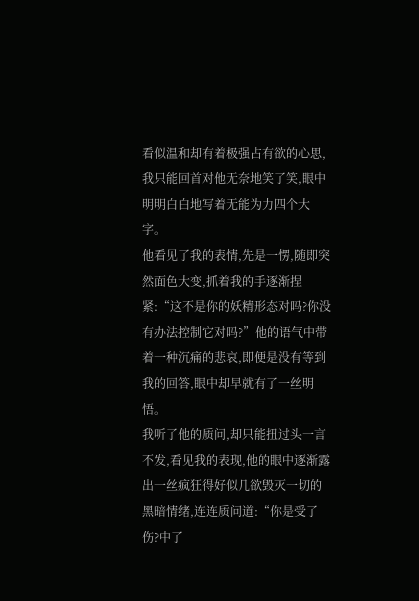看似温和却有着极强占有欲的心思,我只能回首对他无奈地笑了笑,眼中明明白白地写着无能为力四个大字。
他看见了我的表情,先是一愣,随即突然面色大变,抓着我的手逐渐捏紧:“这不是你的妖精形态对吗?你没有办法控制它对吗?”他的语气中带着一种沉痛的悲哀,即便是没有等到我的回答,眼中却早就有了一丝明悟。
我听了他的质问,却只能扭过头一言不发,看见我的表现,他的眼中逐渐露出一丝疯狂得好似几欲毁灭一切的黑暗情绪,连连质问道:“你是受了伤?中了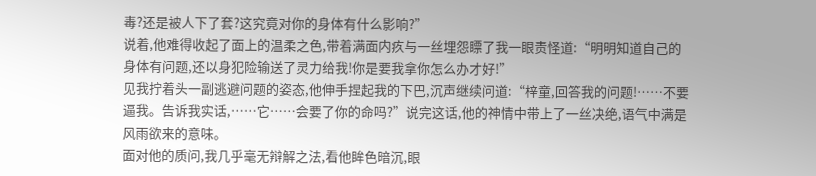毒?还是被人下了套?这究竟对你的身体有什么影响?”
说着,他难得收起了面上的温柔之色,带着满面内疚与一丝埋怨瞟了我一眼责怪道:“明明知道自己的身体有问题,还以身犯险输送了灵力给我!你是要我拿你怎么办才好!”
见我拧着头一副逃避问题的姿态,他伸手捏起我的下巴,沉声继续问道:“梓童,回答我的问题!……不要逼我。告诉我实话,……它……会要了你的命吗?”说完这话,他的神情中带上了一丝决绝,语气中满是风雨欲来的意味。
面对他的质问,我几乎毫无辩解之法,看他眸色暗沉,眼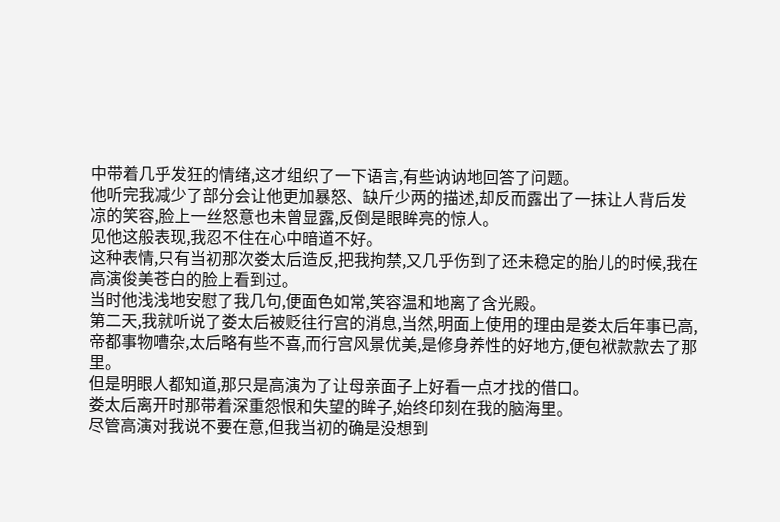中带着几乎发狂的情绪,这才组织了一下语言,有些讷讷地回答了问题。
他听完我减少了部分会让他更加暴怒、缺斤少两的描述,却反而露出了一抹让人背后发凉的笑容,脸上一丝怒意也未曾显露,反倒是眼眸亮的惊人。
见他这般表现,我忍不住在心中暗道不好。
这种表情,只有当初那次娄太后造反,把我拘禁,又几乎伤到了还未稳定的胎儿的时候,我在高演俊美苍白的脸上看到过。
当时他浅浅地安慰了我几句,便面色如常,笑容温和地离了含光殿。
第二天,我就听说了娄太后被贬往行宫的消息,当然,明面上使用的理由是娄太后年事已高,帝都事物嘈杂,太后略有些不喜,而行宫风景优美,是修身养性的好地方,便包袱款款去了那里。
但是明眼人都知道,那只是高演为了让母亲面子上好看一点才找的借口。
娄太后离开时那带着深重怨恨和失望的眸子,始终印刻在我的脑海里。
尽管高演对我说不要在意,但我当初的确是没想到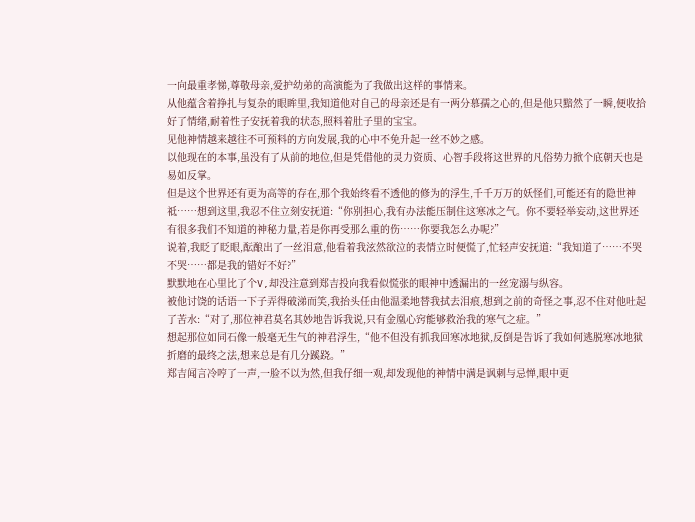一向最重孝悌,尊敬母亲,爱护幼弟的高演能为了我做出这样的事情来。
从他蕴含着挣扎与复杂的眼眸里,我知道他对自己的母亲还是有一两分慕孺之心的,但是他只黯然了一瞬,便收拾好了情绪,耐着性子安抚着我的状态,照料着肚子里的宝宝。
见他神情越来越往不可预料的方向发展,我的心中不免升起一丝不妙之感。
以他现在的本事,虽没有了从前的地位,但是凭借他的灵力资质、心智手段将这世界的凡俗势力掀个底朝天也是易如反掌。
但是这个世界还有更为高等的存在,那个我始终看不透他的修为的浮生,千千万万的妖怪们,可能还有的隐世神祗……想到这里,我忍不住立刻安抚道:“你别担心,我有办法能压制住这寒冰之气。你不要轻举妄动,这世界还有很多我们不知道的神秘力量,若是你再受那么重的伤……你要我怎么办呢?”
说着,我眨了眨眼,酝酿出了一丝泪意,他看着我泫然欲泣的表情立时便慌了,忙轻声安抚道:“我知道了……不哭不哭……都是我的错好不好?”
默默地在心里比了个V,却没注意到郑吉投向我看似慌张的眼神中透漏出的一丝宠溺与纵容。
被他讨饶的话语一下子弄得破涕而笑,我抬头任由他温柔地替我拭去泪痕,想到之前的奇怪之事,忍不住对他吐起了苦水:“对了,那位神君莫名其妙地告诉我说,只有金凰心窍能够救治我的寒气之症。”
想起那位如同石像一般毫无生气的神君浮生,“他不但没有抓我回寒冰地狱,反倒是告诉了我如何逃脱寒冰地狱折磨的最终之法,想来总是有几分蹊跷。”
郑吉闻言冷哼了一声,一脸不以为然,但我仔细一观,却发现他的神情中满是讽刺与忌惮,眼中更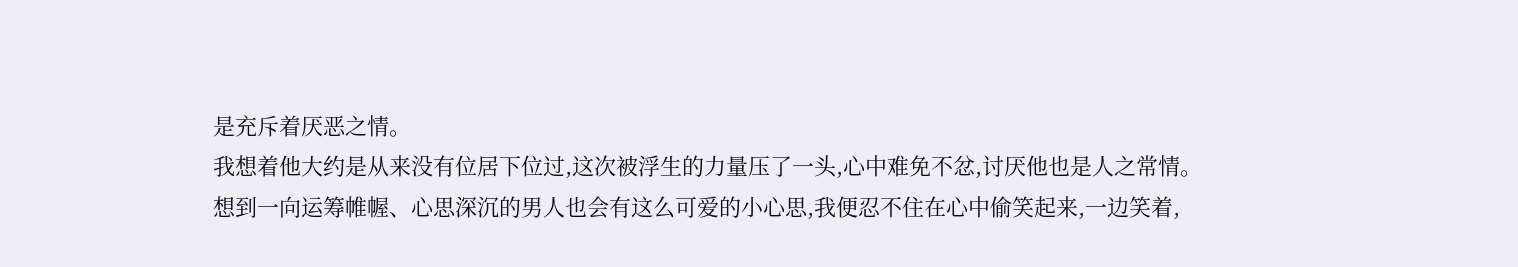是充斥着厌恶之情。
我想着他大约是从来没有位居下位过,这次被浮生的力量压了一头,心中难免不忿,讨厌他也是人之常情。
想到一向运筹帷幄、心思深沉的男人也会有这么可爱的小心思,我便忍不住在心中偷笑起来,一边笑着,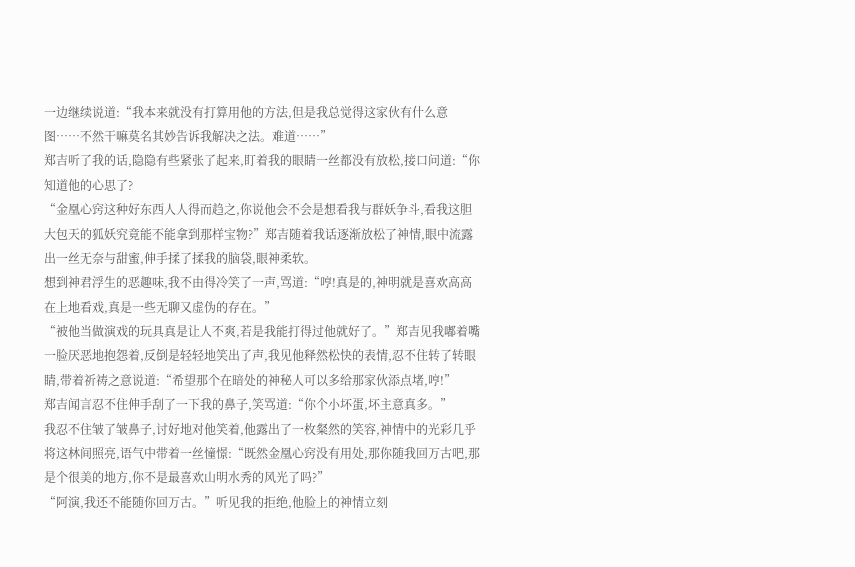一边继续说道:“我本来就没有打算用他的方法,但是我总觉得这家伙有什么意图……不然干嘛莫名其妙告诉我解决之法。难道……”
郑吉听了我的话,隐隐有些紧张了起来,盯着我的眼睛一丝都没有放松,接口问道:“你知道他的心思了?
“金凰心窍这种好东西人人得而趋之,你说他会不会是想看我与群妖争斗,看我这胆大包天的狐妖究竟能不能拿到那样宝物?”郑吉随着我话逐渐放松了神情,眼中流露出一丝无奈与甜蜜,伸手揉了揉我的脑袋,眼神柔软。
想到神君浮生的恶趣味,我不由得冷笑了一声,骂道:“哼!真是的,神明就是喜欢高高在上地看戏,真是一些无聊又虚伪的存在。”
“被他当做演戏的玩具真是让人不爽,若是我能打得过他就好了。”郑吉见我嘟着嘴一脸厌恶地抱怨着,反倒是轻轻地笑出了声,我见他释然松快的表情,忍不住转了转眼睛,带着祈祷之意说道:“希望那个在暗处的神秘人可以多给那家伙添点堵,哼!”
郑吉闻言忍不住伸手刮了一下我的鼻子,笑骂道:“你个小坏蛋,坏主意真多。”
我忍不住皱了皱鼻子,讨好地对他笑着,他露出了一枚粲然的笑容,神情中的光彩几乎将这林间照亮,语气中带着一丝憧憬:“既然金凰心窍没有用处,那你随我回万古吧,那是个很美的地方,你不是最喜欢山明水秀的风光了吗?”
“阿演,我还不能随你回万古。”听见我的拒绝,他脸上的神情立刻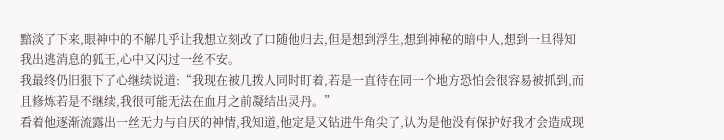黯淡了下来,眼神中的不解几乎让我想立刻改了口随他归去,但是想到浮生,想到神秘的暗中人,想到一旦得知我出逃消息的狐王,心中又闪过一丝不安。
我最终仍旧狠下了心继续说道:“我现在被几拨人同时盯着,若是一直待在同一个地方恐怕会很容易被抓到,而且修炼若是不继续,我很可能无法在血月之前凝结出灵丹。”
看着他逐渐流露出一丝无力与自厌的神情,我知道,他定是又钻进牛角尖了,认为是他没有保护好我才会造成现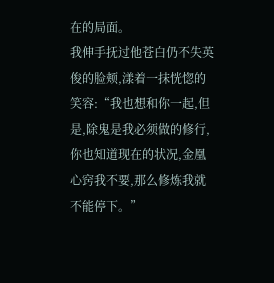在的局面。
我伸手抚过他苍白仍不失英俊的脸颊,漾着一抹恍惚的笑容:“我也想和你一起,但是,除鬼是我必须做的修行,你也知道现在的状况,金凰心窍我不要,那么修炼我就不能停下。”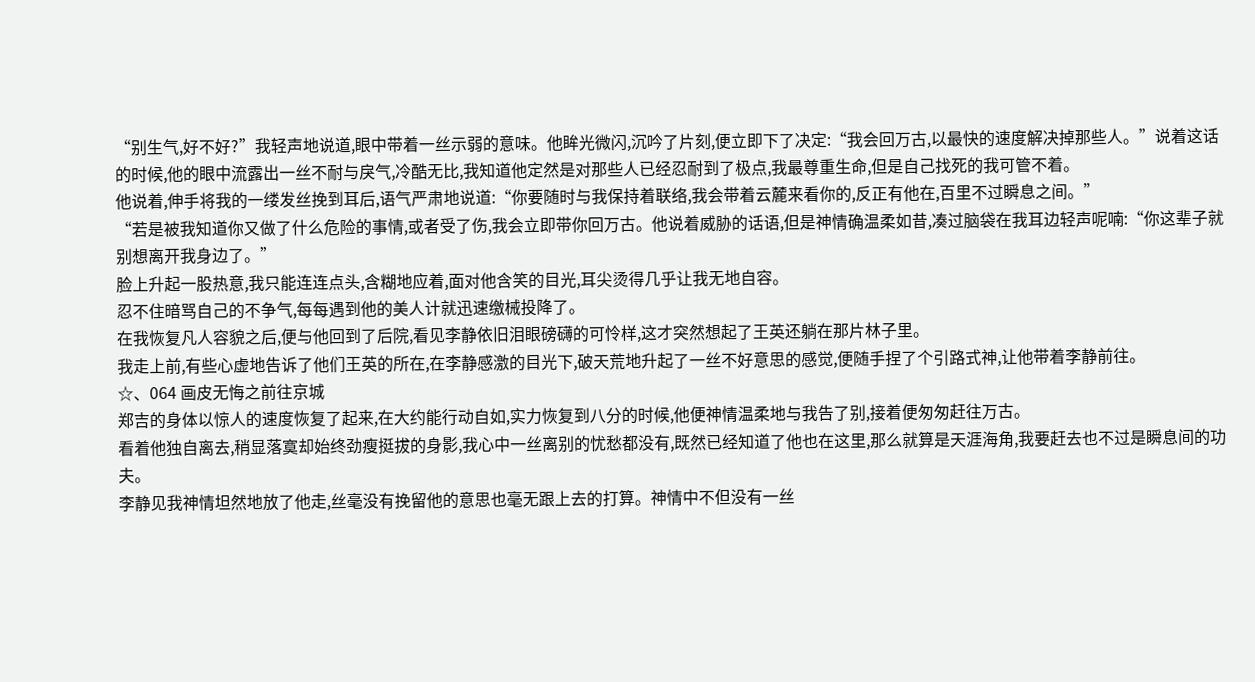“别生气,好不好?”我轻声地说道,眼中带着一丝示弱的意味。他眸光微闪,沉吟了片刻,便立即下了决定:“我会回万古,以最快的速度解决掉那些人。”说着这话的时候,他的眼中流露出一丝不耐与戾气,冷酷无比,我知道他定然是对那些人已经忍耐到了极点,我最尊重生命,但是自己找死的我可管不着。
他说着,伸手将我的一缕发丝挽到耳后,语气严肃地说道:“你要随时与我保持着联络,我会带着云麓来看你的,反正有他在,百里不过瞬息之间。”
“若是被我知道你又做了什么危险的事情,或者受了伤,我会立即带你回万古。他说着威胁的话语,但是神情确温柔如昔,凑过脑袋在我耳边轻声呢喃:“你这辈子就别想离开我身边了。”
脸上升起一股热意,我只能连连点头,含糊地应着,面对他含笑的目光,耳尖烫得几乎让我无地自容。
忍不住暗骂自己的不争气,每每遇到他的美人计就迅速缴械投降了。
在我恢复凡人容貌之后,便与他回到了后院,看见李静依旧泪眼磅礴的可怜样,这才突然想起了王英还躺在那片林子里。
我走上前,有些心虚地告诉了他们王英的所在,在李静感激的目光下,破天荒地升起了一丝不好意思的感觉,便随手捏了个引路式神,让他带着李静前往。
☆、064 画皮无悔之前往京城
郑吉的身体以惊人的速度恢复了起来,在大约能行动自如,实力恢复到八分的时候,他便神情温柔地与我告了别,接着便匆匆赶往万古。
看着他独自离去,稍显落寞却始终劲瘦挺拔的身影,我心中一丝离别的忧愁都没有,既然已经知道了他也在这里,那么就算是天涯海角,我要赶去也不过是瞬息间的功夫。
李静见我神情坦然地放了他走,丝毫没有挽留他的意思也毫无跟上去的打算。神情中不但没有一丝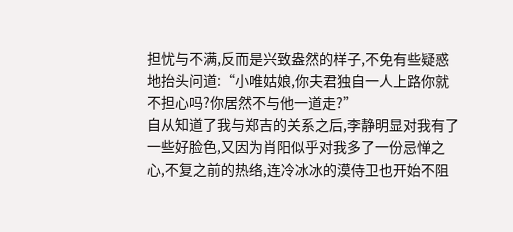担忧与不满,反而是兴致盎然的样子,不免有些疑惑地抬头问道:“小唯姑娘,你夫君独自一人上路你就不担心吗?你居然不与他一道走?”
自从知道了我与郑吉的关系之后,李静明显对我有了一些好脸色,又因为肖阳似乎对我多了一份忌惮之心,不复之前的热络,连冷冰冰的漠侍卫也开始不阻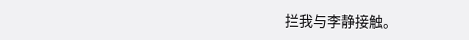拦我与李静接触。